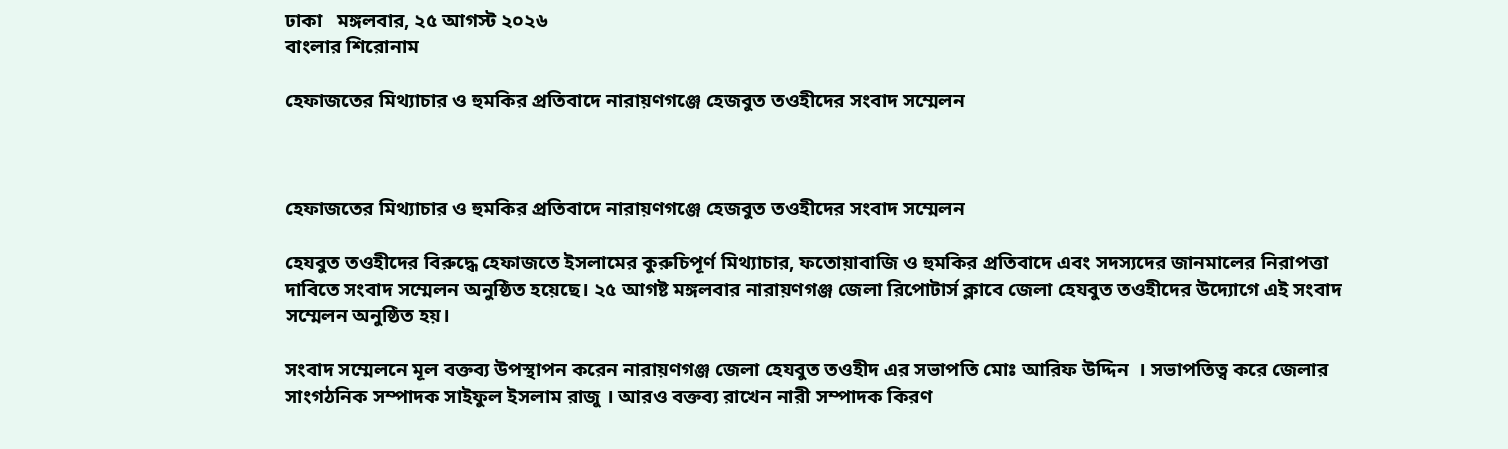ঢাকা   মঙ্গলবার, ২৫ আগস্ট ২০২৬
বাংলার শিরোনাম

হেফাজতের মিথ্যাচার ও হুমকির প্রতিবাদে নারায়ণগঞ্জে হেজবুত তওহীদের সংবাদ সম্মেলন



হেফাজতের মিথ্যাচার ও হুমকির প্রতিবাদে নারায়ণগঞ্জে হেজবুত তওহীদের সংবাদ সম্মেলন

হেযবুত তওহীদের বিরুদ্ধে হেফাজতে ইসলামের কুরুচিপূর্ণ মিথ্যাচার, ফতোয়াবাজি ও হুমকির প্রতিবাদে এবং সদস্যদের জানমালের নিরাপত্তা দাবিতে সংবাদ সম্মেলন অনুষ্ঠিত হয়েছে। ২৫ আগষ্ট মঙ্গলবার নারায়ণগঞ্জ জেলা রিপোটার্স ক্লাবে জেলা হেযবুত তওহীদের উদ্যোগে এই সংবাদ সম্মেলন অনুষ্ঠিত হয়।

সংবাদ সম্মেলনে মূল বক্তব্য উপস্থাপন করেন নারায়ণগঞ্জ জেলা হেযবুত তওহীদ এর সভাপতি মোঃ আরিফ উদ্দিন  । সভাপতিত্ব করে জেলার সাংগঠনিক সম্পাদক সাইফুল ইসলাম রাজু । আরও বক্তব্য রাখেন নারী সম্পাদক কিরণ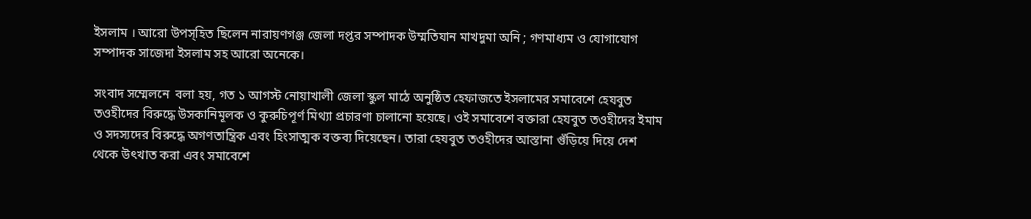ইসলাম । আরো উপস্হিত ছিলেন নারায়ণগঞ্জ জেলা দপ্তর সম্পাদক উম্মতিযান মাখদুমা অনি ; গণমাধ্যম ও যোগাযোগ সম্পাদক সাজেদা ইসলাম সহ আরো অনেকে।

সংবাদ সম্মেলনে  বলা হয়, গত ১ আগস্ট নোয়াখালী জেলা স্কুল মাঠে অনুষ্ঠিত হেফাজতে ইসলামের সমাবেশে হেযবুত তওহীদের বিরুদ্ধে উসকানিমূলক ও কুরুচিপূর্ণ মিথ্যা প্রচারণা চালানো হয়েছে। ওই সমাবেশে বক্তারা হেযবুত তওহীদের ইমাম ও সদস্যদের বিরুদ্ধে অগণতান্ত্রিক এবং হিংসাত্মক বক্তব্য দিয়েছেন। তারা হেযবুত তওহীদের আস্তানা গুঁড়িয়ে দিয়ে দেশ থেকে উৎখাত করা এবং সমাবেশে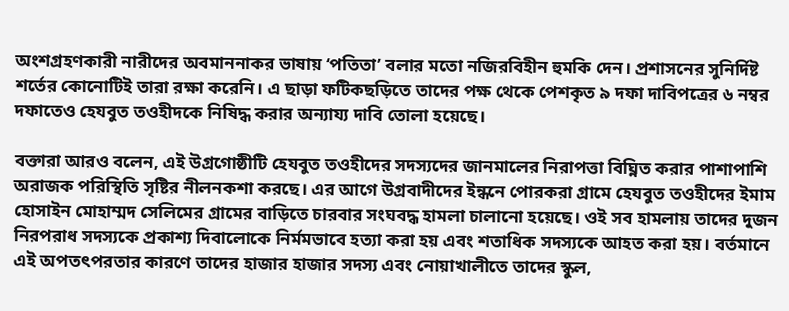অংশগ্রহণকারী নারীদের অবমাননাকর ভাষায় ‘পতিতা’ বলার মতো নজিরবিহীন হুমকি দেন। প্রশাসনের সুনির্দিষ্ট শর্তের কোনোটিই তারা রক্ষা করেনি। এ ছাড়া ফটিকছড়িতে তাদের পক্ষ থেকে পেশকৃত ৯ দফা দাবিপত্রের ৬ নম্বর দফাতেও হেযবুত তওহীদকে নিষিদ্ধ করার অন্যায্য দাবি তোলা হয়েছে।

বক্তারা আরও বলেন, এই উগ্রগোষ্ঠীটি হেযবুত তওহীদের সদস্যদের জানমালের নিরাপত্তা বিঘ্নিত করার পাশাপাশি অরাজক পরিস্থিতি সৃষ্টির নীলনকশা করছে। এর আগে উগ্রবাদীদের ইন্ধনে পোরকরা গ্রামে হেযবুত তওহীদের ইমাম হোসাইন মোহাম্মদ সেলিমের গ্রামের বাড়িতে চারবার সংঘবদ্ধ হামলা চালানো হয়েছে। ওই সব হামলায় তাদের দুজন নিরপরাধ সদস্যকে প্রকাশ্য দিবালোকে নির্মমভাবে হত্যা করা হয় এবং শতাধিক সদস্যকে আহত করা হয়। বর্তমানে এই অপতৎপরতার কারণে তাদের হাজার হাজার সদস্য এবং নোয়াখালীতে তাদের স্কুল,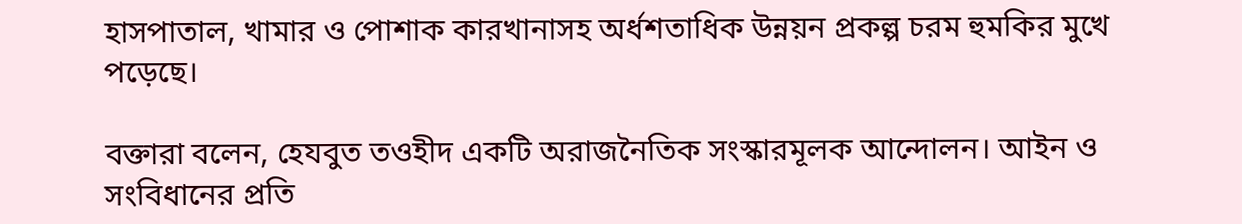হাসপাতাল, খামার ও পোশাক কারখানাসহ অর্ধশতাধিক উন্নয়ন প্রকল্প চরম হুমকির মুখে পড়েছে।

বক্তারা বলেন, হেযবুত তওহীদ একটি অরাজনৈতিক সংস্কারমূলক আন্দোলন। আইন ও সংবিধানের প্রতি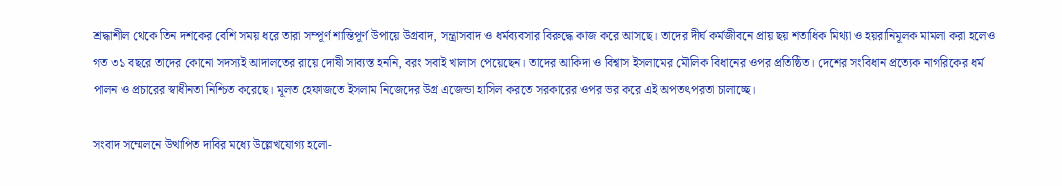শ্রদ্ধাশীল থেকে তিন দশকের বেশি সময় ধরে তারা সম্পূর্ণ শান্তিপূর্ণ উপায়ে উগ্রবাদ, সন্ত্রাসবাদ ও ধর্মব্যবসার বিরুদ্ধে কাজ করে আসছে। তাদের দীর্ঘ কর্মজীবনে প্রায় ছয় শতাধিক মিথ্যা ও হয়রানিমূলক মামলা করা হলেও গত ৩১ বছরে তাদের কোনো সদস্যই আদালতের রায়ে দোষী সাব্যস্ত হননি, বরং সবাই খালাস পেয়েছেন। তাদের আকিদা ও বিশ্বাস ইসলামের মৌলিক বিধানের ওপর প্রতিষ্ঠিত। দেশের সংবিধান প্রত্যেক নাগরিকের ধর্ম পালন ও প্রচারের স্বাধীনতা নিশ্চিত করেছে। মূলত হেফাজতে ইসলাম নিজেদের উগ্র এজেন্ডা হাসিল করতে সরকারের ওপর ভর করে এই অপতৎপরতা চালাচ্ছে।

সংবাদ সম্মেলনে উত্থাপিত দাবির মধ্যে উল্লেখযোগ্য হলো-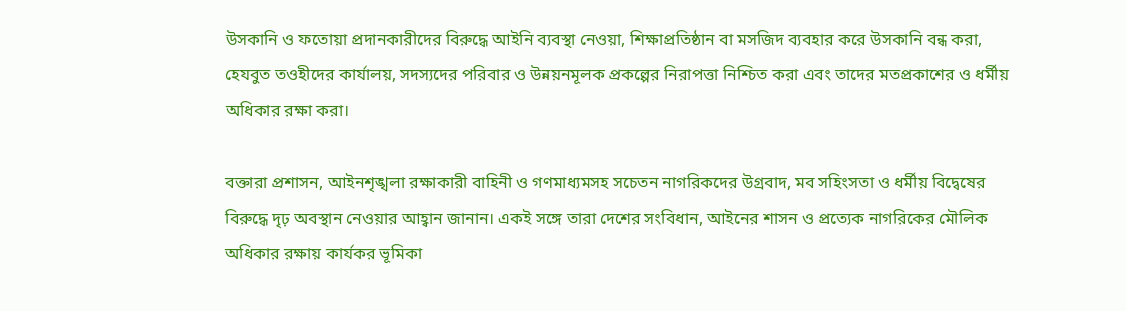উসকানি ও ফতোয়া প্রদানকারীদের বিরুদ্ধে আইনি ব্যবস্থা নেওয়া, শিক্ষাপ্রতিষ্ঠান বা মসজিদ ব্যবহার করে উসকানি বন্ধ করা, হেযবুত তওহীদের কার্যালয়, সদস্যদের পরিবার ও উন্নয়নমূলক প্রকল্পের নিরাপত্তা নিশ্চিত করা এবং তাদের মতপ্রকাশের ও ধর্মীয় অধিকার রক্ষা করা।

বক্তারা প্রশাসন, আইনশৃঙ্খলা রক্ষাকারী বাহিনী ও গণমাধ্যমসহ সচেতন নাগরিকদের উগ্রবাদ, মব সহিংসতা ও ধর্মীয় বিদ্বেষের বিরুদ্ধে দৃঢ় অবস্থান নেওয়ার আহ্বান জানান। একই সঙ্গে তারা দেশের সংবিধান, আইনের শাসন ও প্রত্যেক নাগরিকের মৌলিক অধিকার রক্ষায় কার্যকর ভূমিকা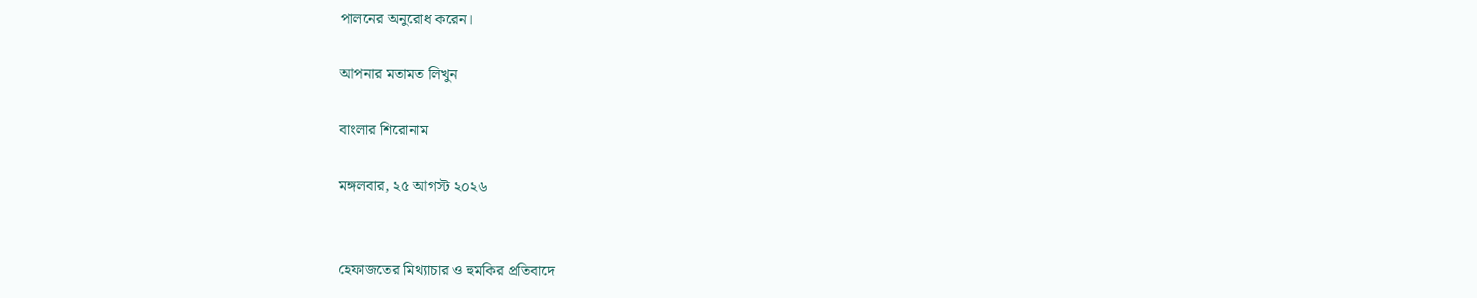পালনের অনুরোধ করেন।

আপনার মতামত লিখুন

বাংলার শিরোনাম

মঙ্গলবার, ২৫ আগস্ট ২০২৬


হেফাজতের মিথ্যাচার ও হুমকির প্রতিবাদে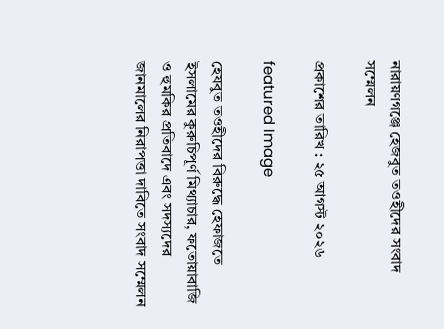নারায়ণগঞ্জে হেজবুত তওহীদের সংবাদ সম্মেলন

প্রকাশের তারিখ : ২৫ আগস্ট ২০২৬

featured Image

হেযবুত তওহীদের বিরুদ্ধে হেফাজতে ইসলামের কুরুচিপূর্ণ মিথ্যাচার, ফতোয়াবাজি ও হুমকির প্রতিবাদে এবং সদস্যদের জানমালের নিরাপত্তা দাবিতে সংবাদ সম্মেলন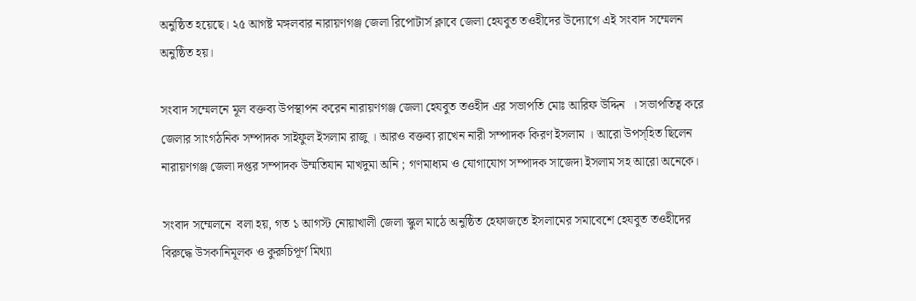অনুষ্ঠিত হয়েছে। ২৫ আগষ্ট মঙ্গলবার নারায়ণগঞ্জ জেলা রিপোটার্স ক্লাবে জেলা হেযবুত তওহীদের উদ্যোগে এই সংবাদ সম্মেলন অনুষ্ঠিত হয়।

সংবাদ সম্মেলনে মূল বক্তব্য উপস্থাপন করেন নারায়ণগঞ্জ জেলা হেযবুত তওহীদ এর সভাপতি মোঃ আরিফ উদ্দিন  । সভাপতিত্ব করে জেলার সাংগঠনিক সম্পাদক সাইফুল ইসলাম রাজু । আরও বক্তব্য রাখেন নারী সম্পাদক কিরণ ইসলাম । আরো উপস্হিত ছিলেন নারায়ণগঞ্জ জেলা দপ্তর সম্পাদক উম্মতিযান মাখদুমা অনি ; গণমাধ্যম ও যোগাযোগ সম্পাদক সাজেদা ইসলাম সহ আরো অনেকে।

সংবাদ সম্মেলনে  বলা হয়, গত ১ আগস্ট নোয়াখালী জেলা স্কুল মাঠে অনুষ্ঠিত হেফাজতে ইসলামের সমাবেশে হেযবুত তওহীদের বিরুদ্ধে উসকানিমূলক ও কুরুচিপূর্ণ মিথ্যা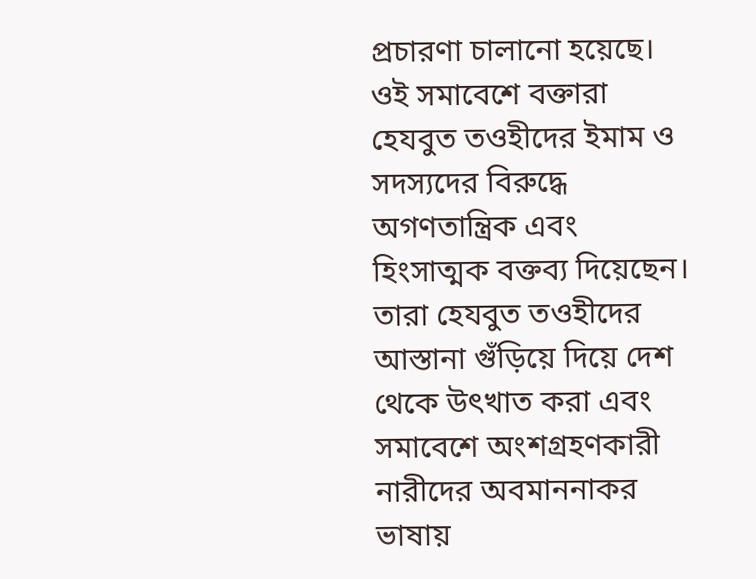প্রচারণা চালানো হয়েছে। ওই সমাবেশে বক্তারা হেযবুত তওহীদের ইমাম ও সদস্যদের বিরুদ্ধে অগণতান্ত্রিক এবং হিংসাত্মক বক্তব্য দিয়েছেন। তারা হেযবুত তওহীদের আস্তানা গুঁড়িয়ে দিয়ে দেশ থেকে উৎখাত করা এবং সমাবেশে অংশগ্রহণকারী নারীদের অবমাননাকর ভাষায়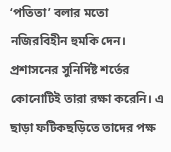‘পতিতা’ বলার মতো নজিরবিহীন হুমকি দেন। প্রশাসনের সুনির্দিষ্ট শর্তের কোনোটিই তারা রক্ষা করেনি। এ ছাড়া ফটিকছড়িতে তাদের পক্ষ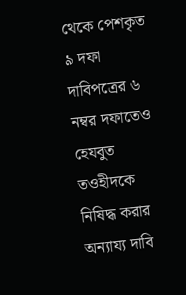থেকে পেশকৃত ৯ দফা দাবিপত্রের ৬ নম্বর দফাতেও হেযবুত তওহীদকে নিষিদ্ধ করার অন্যায্য দাবি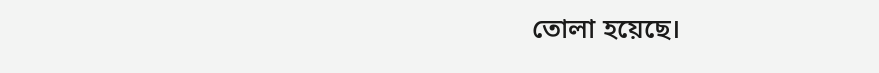তোলা হয়েছে।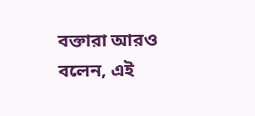বক্তারা আরও বলেন, এই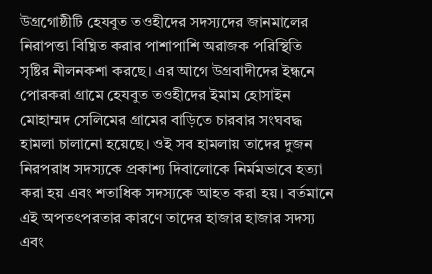উগ্রগোষ্ঠীটি হেযবুত তওহীদের সদস্যদের জানমালের নিরাপত্তা বিঘ্নিত করার পাশাপাশি অরাজক পরিস্থিতি সৃষ্টির নীলনকশা করছে। এর আগে উগ্রবাদীদের ইন্ধনে পোরকরা গ্রামে হেযবুত তওহীদের ইমাম হোসাইন মোহাম্মদ সেলিমের গ্রামের বাড়িতে চারবার সংঘবদ্ধ হামলা চালানো হয়েছে। ওই সব হামলায় তাদের দুজন নিরপরাধ সদস্যকে প্রকাশ্য দিবালোকে নির্মমভাবে হত্যা করা হয় এবং শতাধিক সদস্যকে আহত করা হয়। বর্তমানে এই অপতৎপরতার কারণে তাদের হাজার হাজার সদস্য এবং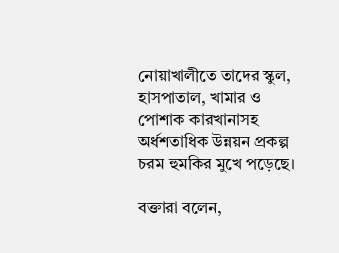নোয়াখালীতে তাদের স্কুল, হাসপাতাল, খামার ও পোশাক কারখানাসহ অর্ধশতাধিক উন্নয়ন প্রকল্প চরম হুমকির মুখে পড়েছে।

বক্তারা বলেন,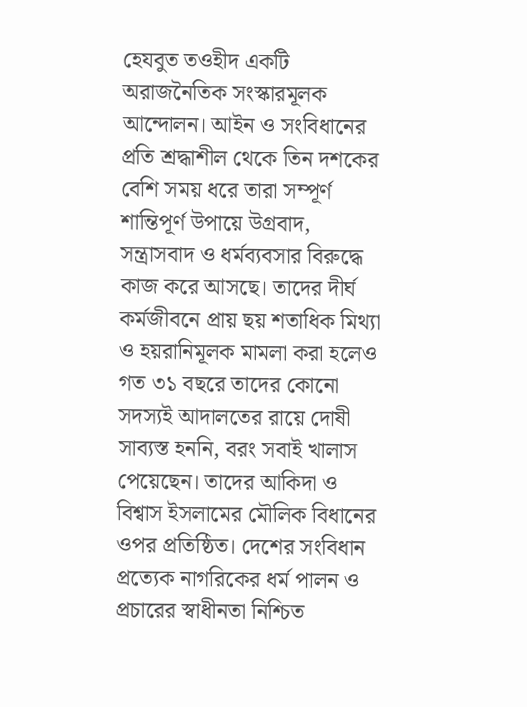হেযবুত তওহীদ একটি অরাজনৈতিক সংস্কারমূলক আন্দোলন। আইন ও সংবিধানের প্রতি শ্রদ্ধাশীল থেকে তিন দশকের বেশি সময় ধরে তারা সম্পূর্ণ শান্তিপূর্ণ উপায়ে উগ্রবাদ, সন্ত্রাসবাদ ও ধর্মব্যবসার বিরুদ্ধে কাজ করে আসছে। তাদের দীর্ঘ কর্মজীবনে প্রায় ছয় শতাধিক মিথ্যা ও হয়রানিমূলক মামলা করা হলেও গত ৩১ বছরে তাদের কোনো সদস্যই আদালতের রায়ে দোষী সাব্যস্ত হননি, বরং সবাই খালাস পেয়েছেন। তাদের আকিদা ও বিশ্বাস ইসলামের মৌলিক বিধানের ওপর প্রতিষ্ঠিত। দেশের সংবিধান প্রত্যেক নাগরিকের ধর্ম পালন ও প্রচারের স্বাধীনতা নিশ্চিত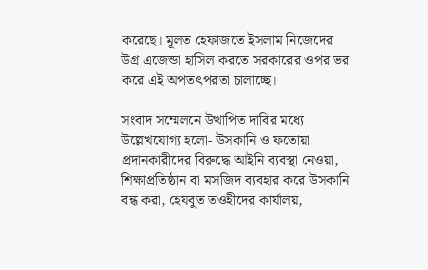করেছে। মূলত হেফাজতে ইসলাম নিজেদের উগ্র এজেন্ডা হাসিল করতে সরকারের ওপর ভর করে এই অপতৎপরতা চালাচ্ছে।

সংবাদ সম্মেলনে উত্থাপিত দাবির মধ্যে উল্লেখযোগ্য হলো- উসকানি ও ফতোয়া প্রদানকারীদের বিরুদ্ধে আইনি ব্যবস্থা নেওয়া, শিক্ষাপ্রতিষ্ঠান বা মসজিদ ব্যবহার করে উসকানি বন্ধ করা, হেযবুত তওহীদের কার্যালয়,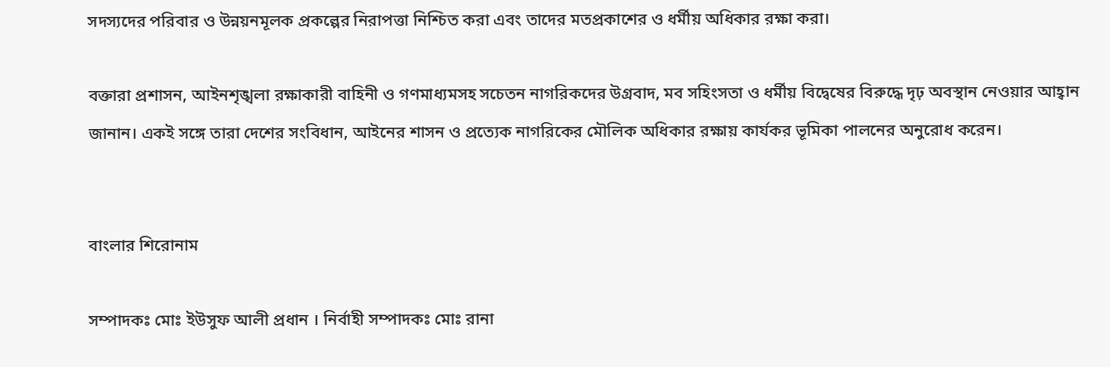সদস্যদের পরিবার ও উন্নয়নমূলক প্রকল্পের নিরাপত্তা নিশ্চিত করা এবং তাদের মতপ্রকাশের ও ধর্মীয় অধিকার রক্ষা করা।

বক্তারা প্রশাসন, আইনশৃঙ্খলা রক্ষাকারী বাহিনী ও গণমাধ্যমসহ সচেতন নাগরিকদের উগ্রবাদ, মব সহিংসতা ও ধর্মীয় বিদ্বেষের বিরুদ্ধে দৃঢ় অবস্থান নেওয়ার আহ্বান জানান। একই সঙ্গে তারা দেশের সংবিধান, আইনের শাসন ও প্রত্যেক নাগরিকের মৌলিক অধিকার রক্ষায় কার্যকর ভূমিকা পালনের অনুরোধ করেন।


বাংলার শিরোনাম

সম্পাদকঃ মোঃ ইউসুফ আলী প্রধান । নির্বাহী সম্পাদকঃ মোঃ রানা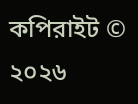কপিরাইট © ২০২৬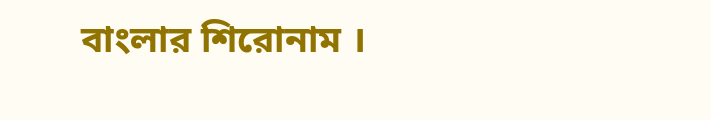বাংলার শিরোনাম ।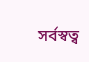সর্বস্বত্ব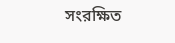সংরক্ষিত